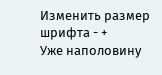Изменить размер шрифта - +
Уже наполовину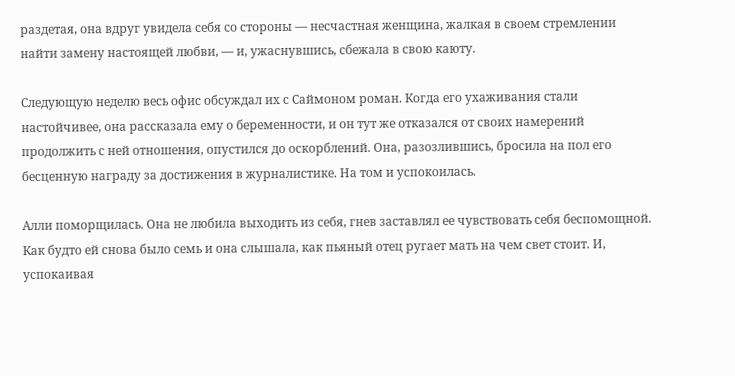раздетая, она вдруг увидела себя со стороны — несчастная женщина, жалкая в своем стремлении найти замену настоящей любви, — и, ужаснувшись, сбежала в свою каюту.

Следующую неделю весь офис обсуждал их с Саймоном роман. Когда его ухаживания стали настойчивее, она рассказала ему о беременности, и он тут же отказался от своих намерений продолжить с ней отношения, опустился до оскорблений. Она, разозлившись, бросила на пол его бесценную награду за достижения в журналистике. На том и успокоилась.

Алли поморщилась. Она не любила выходить из себя, гнев заставлял ее чувствовать себя беспомощной. Как будто ей снова было семь и она слышала, как пьяный отец ругает мать на чем свет стоит. И, успокаивая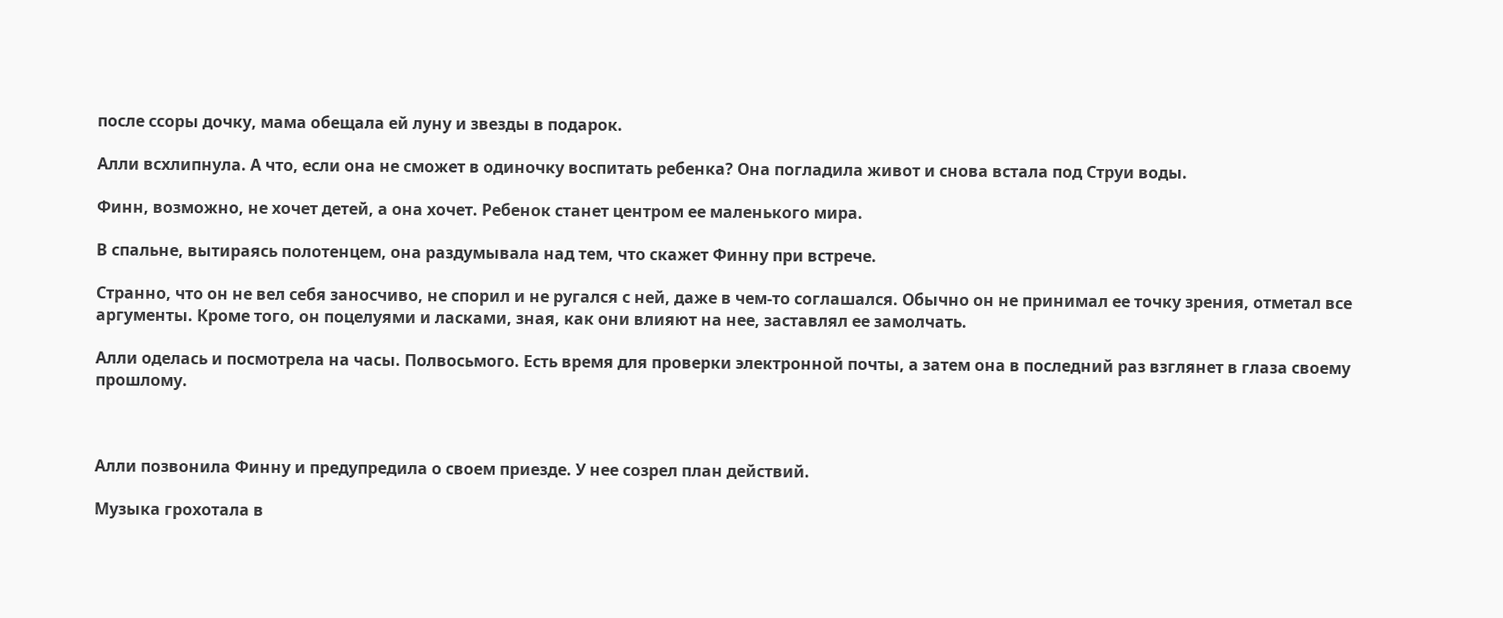после ссоры дочку, мама обещала ей луну и звезды в подарок.

Алли всхлипнула. А что, если она не сможет в одиночку воспитать ребенка? Она погладила живот и снова встала под Струи воды.

Финн, возможно, не хочет детей, а она хочет. Ребенок станет центром ее маленького мира.

В спальне, вытираясь полотенцем, она раздумывала над тем, что скажет Финну при встрече.

Странно, что он не вел себя заносчиво, не спорил и не ругался с ней, даже в чем-то соглашался. Обычно он не принимал ее точку зрения, отметал все аргументы. Кроме того, он поцелуями и ласками, зная, как они влияют на нее, заставлял ее замолчать.

Алли оделась и посмотрела на часы. Полвосьмого. Есть время для проверки электронной почты, а затем она в последний раз взглянет в глаза своему прошлому.



Алли позвонила Финну и предупредила о своем приезде. У нее созрел план действий.

Музыка грохотала в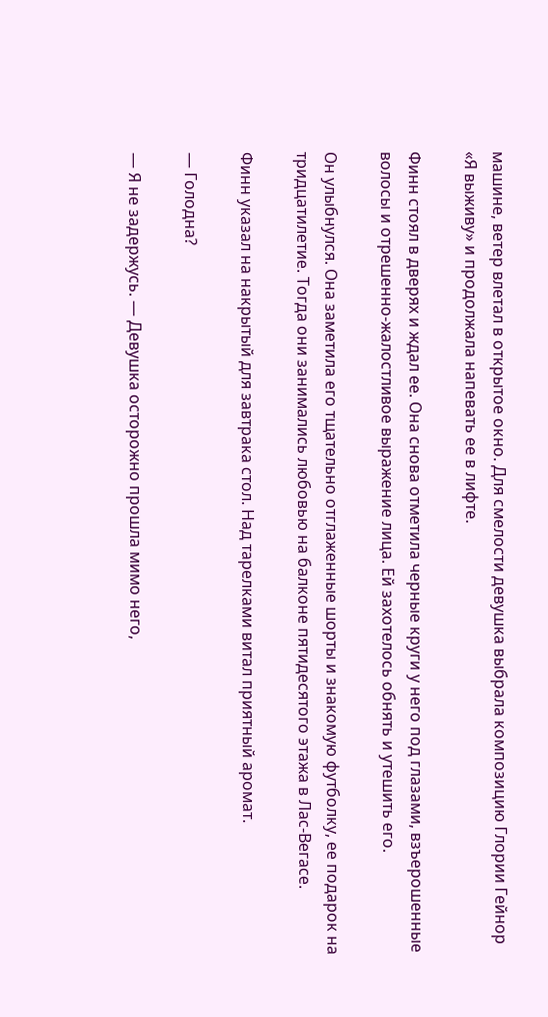машине, ветер влетал в открытое окно. Для смелости девушка выбрала композицию Глории Гейнор «Я выживу» и продолжала напевать ее в лифте.

Финн стоял в дверях и ждал ее. Она снова отметила черные круги у него под глазами, взъерошенные волосы и отрешенно-жалостливое выражение лица. Ей захотелось обнять и утешить его.

Он улыбнулся. Она заметила его тщательно отглаженные шорты и знакомую футболку, ее подарок на тридцатилетие. Тогда они занимались любовью на балконе пятидесятого этажа в Лас-Вегасе.

Финн указал на накрытый для завтрака стол. Над тарелками витал приятный аромат.

— Голодна?

— Я не задержусь. — Девушка осторожно прошла мимо него,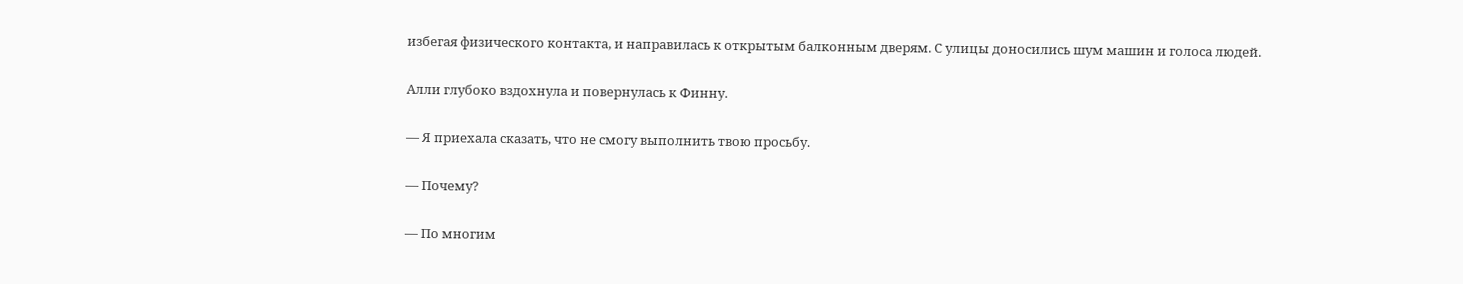избегая физического контакта, и направилась к открытым балконным дверям. С улицы доносились шум машин и голоса людей.

Алли глубоко вздохнула и повернулась к Финну.

— Я приехала сказать, что не смогу выполнить твою просьбу.

— Почему?

— По многим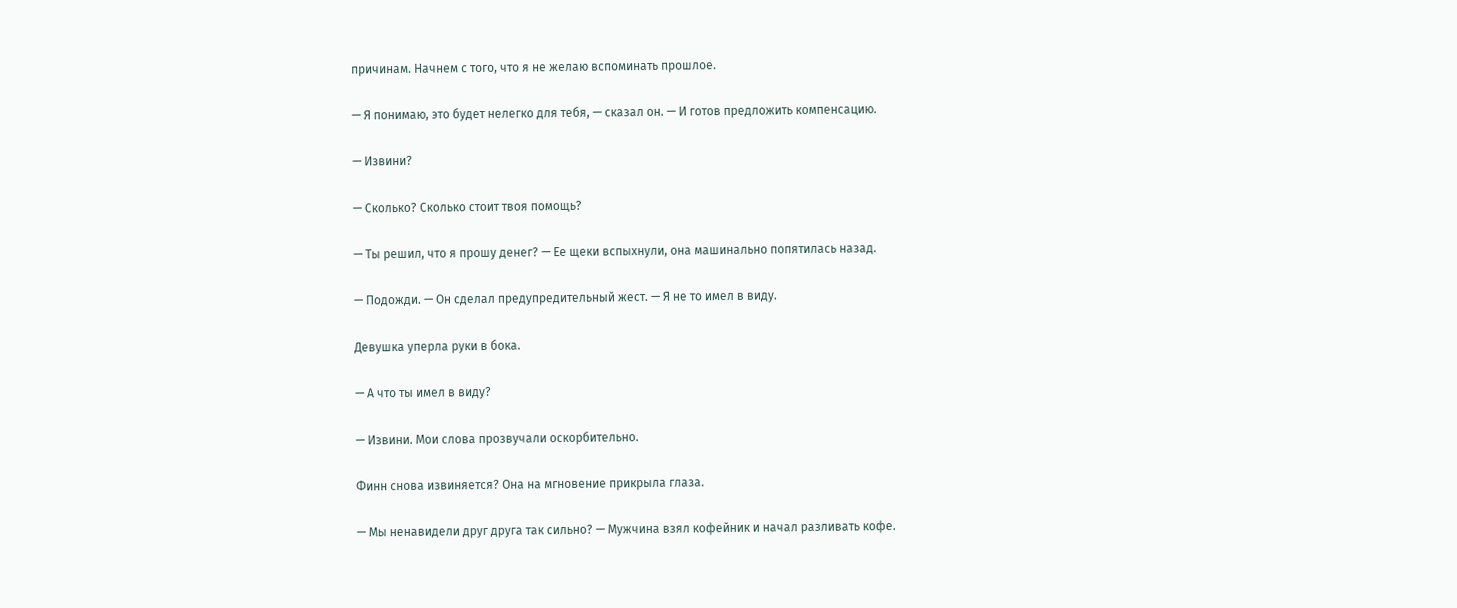причинам. Начнем с того, что я не желаю вспоминать прошлое.

— Я понимаю, это будет нелегко для тебя, — сказал он. — И готов предложить компенсацию.

— Извини?

— Сколько? Сколько стоит твоя помощь?

— Ты решил, что я прошу денег? — Ее щеки вспыхнули, она машинально попятилась назад.

— Подожди. — Он сделал предупредительный жест. — Я не то имел в виду.

Девушка уперла руки в бока.

— А что ты имел в виду?

— Извини. Мои слова прозвучали оскорбительно.

Финн снова извиняется? Она на мгновение прикрыла глаза.

— Мы ненавидели друг друга так сильно? — Мужчина взял кофейник и начал разливать кофе.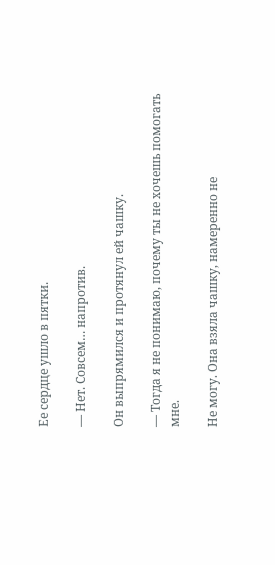Ее сердце ушло в пятки.

— Нет. Совсем… напротив.

Он выпрямился и протянул ей чашку.

— Тогда я не понимаю, почему ты не хочешь помогать мне.

Не могу. Она взяла чашку, намеренно не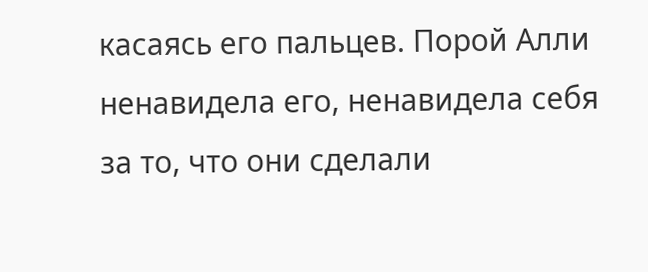касаясь его пальцев. Порой Алли ненавидела его, ненавидела себя за то, что они сделали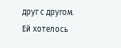друг с другом. Ей хотелось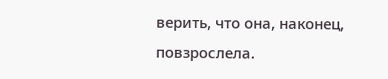верить, что она, наконец, повзрослела.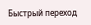Быстрый переход